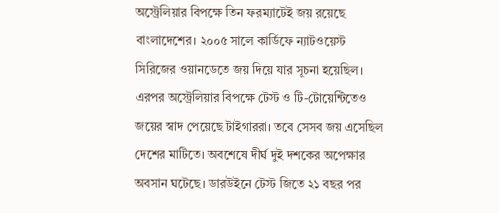অস্ট্রেলিয়ার বিপক্ষে তিন ফরম্যাটেই জয় রয়েছে বাংলাদেশের। ২০০৫ সালে কার্ডিফে ন্যাটওয়েস্ট সিরিজের ওয়ানডেতে জয় দিয়ে যার সূচনা হয়েছিল। এরপর অস্ট্রেলিয়ার বিপক্ষে টেস্ট ও টি-টোয়েন্টিতেও জয়ের স্বাদ পেয়েছে টাইগাররা। তবে সেসব জয় এসেছিল দেশের মাটিতে। অবশেষে দীর্ঘ দুই দশকের অপেক্ষার অবসান ঘটেছে। ডারউইনে টেস্ট জিতে ২১ বছর পর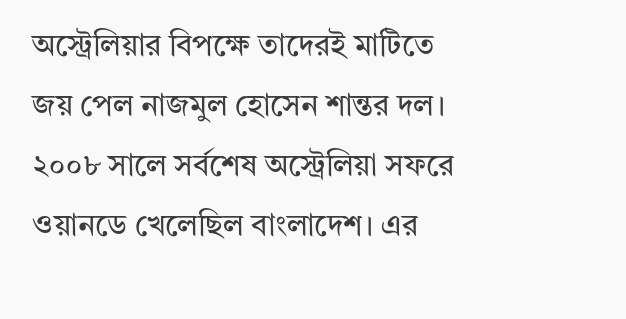অস্ট্রেলিয়ার বিপক্ষে তাদেরই মাটিতে জয় পেল নাজমুল হোসেন শান্তর দল।
২০০৮ সালে সর্বশেষ অস্ট্রেলিয়া সফরে ওয়ানডে খেলেছিল বাংলাদেশ। এর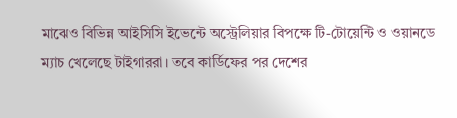মাঝেও বিভিন্ন আইসিসি ইভেন্টে অস্ট্রেলিয়ার বিপক্ষে টি-টোয়েন্টি ও ওয়ানডে ম্যাচ খেলেছে টাইগাররা। তবে কার্ডিফের পর দেশের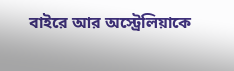বাইরে আর অস্ট্রেলিয়াকে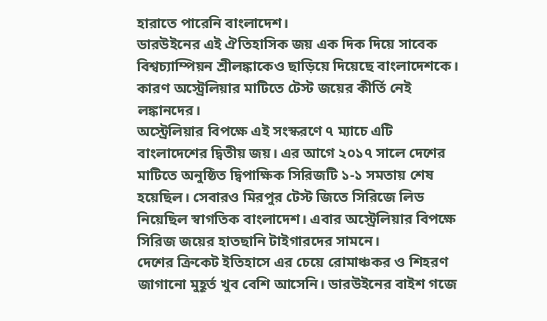হারাতে পারেনি বাংলাদেশ।
ডারউইনের এই ঐতিহাসিক জয় এক দিক দিয়ে সাবেক বিশ্বচ্যাম্পিয়ন শ্রীলঙ্কাকেও ছাড়িয়ে দিয়েছে বাংলাদেশকে। কারণ অস্ট্রেলিয়ার মাটিতে টেস্ট জয়ের কীর্তি নেই লঙ্কানদের।
অস্ট্রেলিয়ার বিপক্ষে এই সংস্করণে ৭ ম্যাচে এটি বাংলাদেশের দ্বিতীয় জয়। এর আগে ২০১৭ সালে দেশের মাটিতে অনুষ্ঠিত দ্বিপাক্ষিক সিরিজটি ১-১ সমতায় শেষ হয়েছিল। সেবারও মিরপুর টেস্ট জিতে সিরিজে লিড নিয়েছিল স্বাগতিক বাংলাদেশ। এবার অস্ট্রেলিয়ার বিপক্ষে সিরিজ জয়ের হাতছানি টাইগারদের সামনে।
দেশের ক্রিকেট ইতিহাসে এর চেয়ে রোমাঞ্চকর ও শিহরণ জাগানো মুহূর্ত খুব বেশি আসেনি। ডারউইনের বাইশ গজে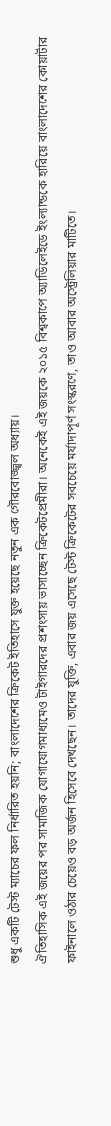শুধু একটি টেস্ট ম্যাচের ফল নির্ধারিত হয়নি; বাংলাদেশের ক্রিকেট ইতিহাসে যুক্ত হয়েছে নতুন এক গৌরবোজ্জ্বল অধ্যায়।
ঐতিহাসিক এই জয়ের পর সামাজিক যোগাযোগমাধ্যমেও টাইগারদের প্রশংসায় ভাসাচ্ছেন ক্রিকেটপ্রেমীরা। অনেকেই এই জয়কে ২০১৫ বিশ্বকাপে অ্যাডিলেইডে ইংল্যান্ডকে হারিয়ে বাংলাদেশের কোয়ার্টার ফাইনালে ওঠার চেয়েও বড় অর্জন হিসেবে দেখছেন। তাদের যুক্তি, এবার জয় এসেছে টেস্ট ক্রিকেটের সবচেয়ে মর্যাদাপূর্ণ সংস্করণে, তাও আবার অস্ট্রেলিয়ার মাটিতে।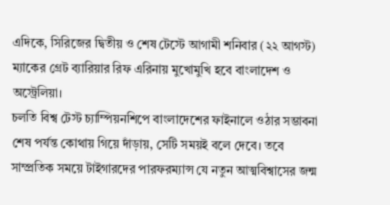এদিকে, সিরিজের দ্বিতীয় ও শেষ টেস্টে আগামী শনিবার (২২ আগস্ট) ম্যাকের গ্রেট ব্যারিয়ার রিফ এরিনায় মুখোমুখি হবে বাংলাদেশ ও অস্ট্রেলিয়া।
চলতি বিশ্ব টেস্ট চ্যাম্পিয়নশিপে বাংলাদেশের ফাইনালে ওঠার সম্ভাবনা শেষ পর্যন্ত কোথায় গিয়ে দাঁড়ায়, সেটি সময়ই বলে দেবে। তবে সাম্প্রতিক সময়ে টাইগারদের পারফরম্যান্স যে নতুন আত্মবিশ্বাসের জন্ম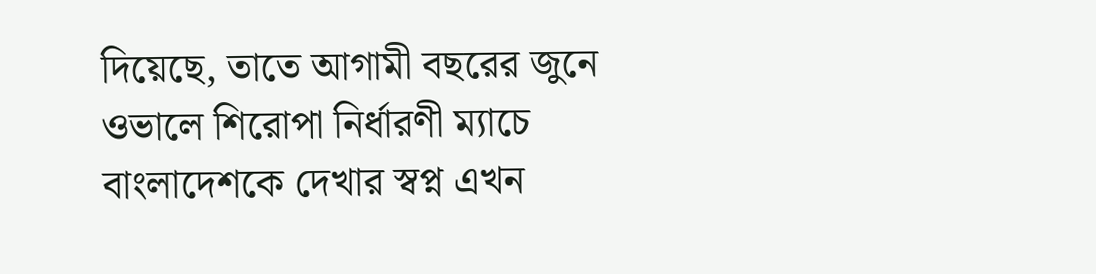দিয়েছে, তাতে আগামী বছরের জুনে ওভালে শিরোপা নির্ধারণী ম্যাচে বাংলাদেশকে দেখার স্বপ্ন এখন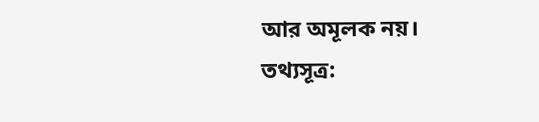আর অমূলক নয়।
তথ্যসূত্র: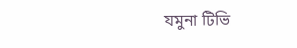যমুনা টিভি